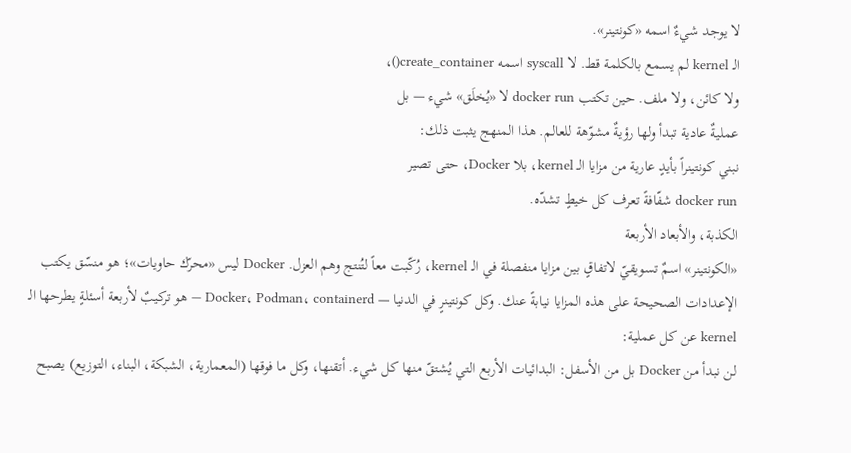لا يوجد شيءٌ اسمه «كونتينر».
الـ kernel لم يسمع بالكلمة قط. لا syscall اسمه create_container()،
ولا كائن، ولا ملف. حين تكتب docker run لا «يُخلَق» شيء — بل
عمليةٌ عادية تبدأ ولها رؤيةٌ مشوّهة للعالم. هذا المنهج يثبت ذلك:
نبني كونتينراً بأيدٍ عارية من مزايا الـ kernel، بلا Docker، حتى تصير
docker run شفّافةً تعرف كل خيطٍ تشدّه.
الكذبة، والأبعاد الأربعة
«الكونتينر» اسمٌ تسويقيّ لاتفاقٍ بين مزايا منفصلة في الـ kernel، رُكّبت معاً لتُنتج وهم العزل. Docker ليس «محرّك حاويات»؛ هو منسّق يكتب الإعدادات الصحيحة على هذه المزايا نيابةً عنك. وكل كونتينرٍ في الدنيا — Docker، Podman، containerd — هو تركيبٌ لأربعة أسئلةٍ يطرحها الـ kernel عن كل عملية:
لن نبدأ من Docker بل من الأسفل: البدائيات الأربع التي يُشتقّ منها كل شيء. أتقنها، وكل ما فوقها (المعمارية، الشبكة، البناء، التوزيع) يصبح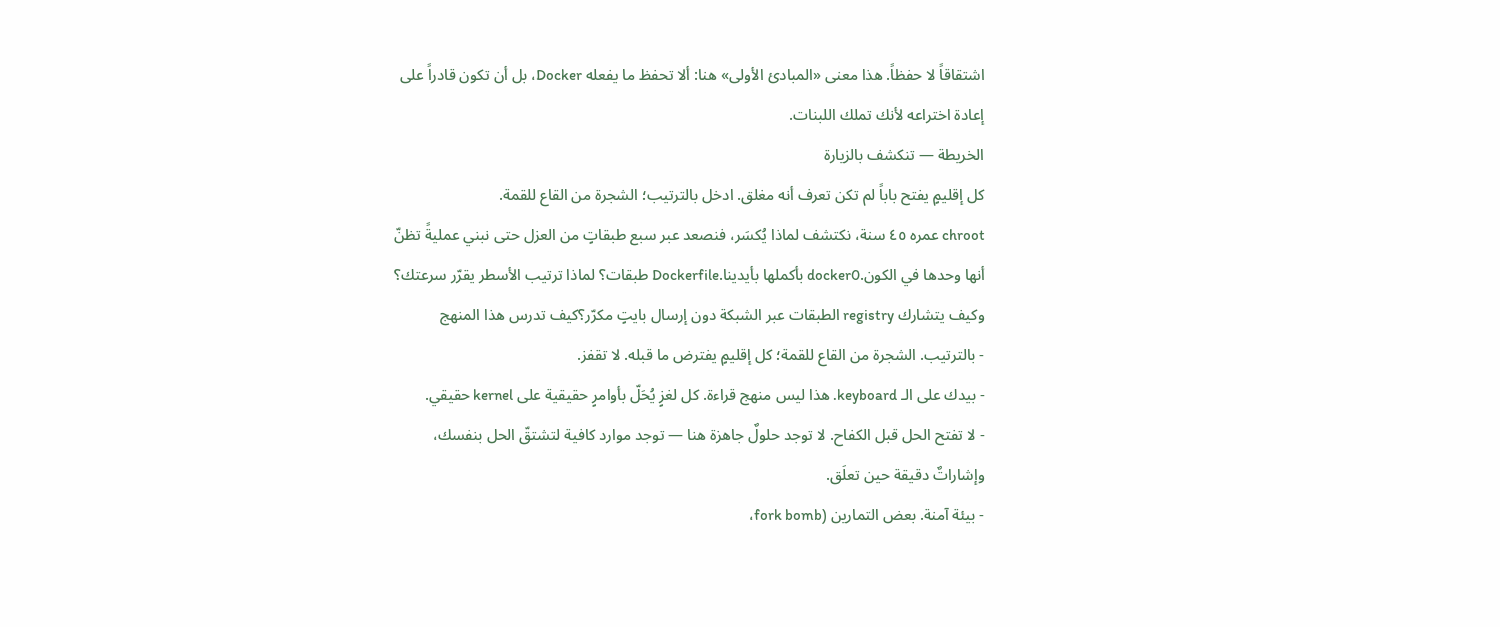اشتقاقاً لا حفظاً. هذا معنى «المبادئ الأولى» هنا: ألا تحفظ ما يفعله Docker، بل أن تكون قادراً على إعادة اختراعه لأنك تملك اللبنات.
الخريطة — تنكشف بالزيارة
كل إقليمٍ يفتح باباً لم تكن تعرف أنه مغلق. ادخل بالترتيب؛ الشجرة من القاع للقمة.
chroot عمره ٤٥ سنة، نكتشف لماذا يُكسَر، فنصعد عبر سبع طبقاتٍ من العزل حتى نبني عمليةً تظنّ أنها وحدها في الكون.docker0 بأكملها بأيدينا.Dockerfile طبقات؟ لماذا ترتيب الأسطر يقرّر سرعتك؟ وكيف يتشارك registry الطبقات عبر الشبكة دون إرسال بايتٍ مكرّر؟كيف تدرس هذا المنهج
- بالترتيب. الشجرة من القاع للقمة؛ كل إقليمٍ يفترض ما قبله. لا تقفز.
- بيدك على الـ keyboard. هذا ليس منهج قراءة. كل لغزٍ يُحَلّ بأوامرٍ حقيقية على kernel حقيقي.
- لا تفتح الحل قبل الكفاح. لا توجد حلولٌ جاهزة هنا — توجد موارد كافية لتشتقّ الحل بنفسك، وإشاراتٌ دقيقة حين تعلَق.
- بيئة آمنة. بعض التمارين (fork bomb،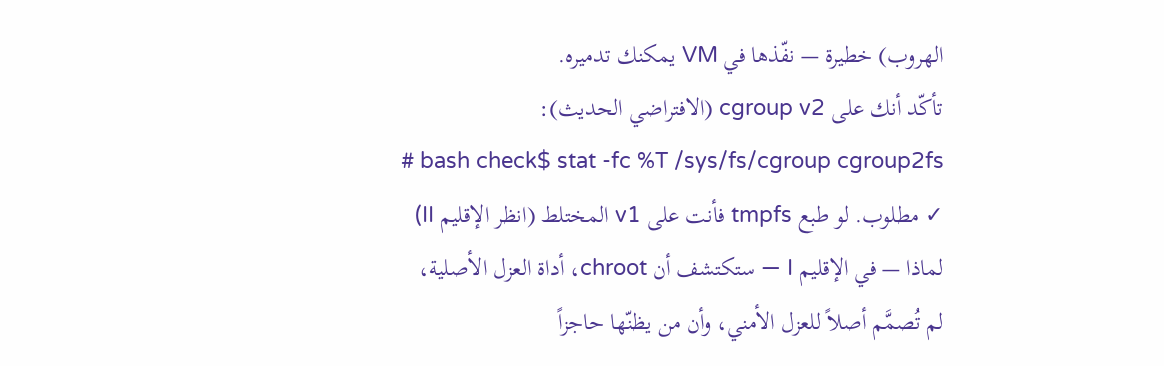الهروب) خطيرة — نفّذها في VM يمكنك تدميره.
تأكّد أنك على cgroup v2 (الافتراضي الحديث):
bash check$ stat -fc %T /sys/fs/cgroup cgroup2fs # ✓ مطلوب. لو طبع tmpfs فأنت على v1 المختلط (انظر الإقليم II)
لماذا — في الإقليم I — ستكتشف أن chroot، أداة العزل الأصلية،
لم تُصمَّم أصلاً للعزل الأمني، وأن من يظنّها حاجزاً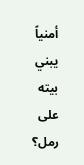أمنياً يبني بيته
على رمل؟